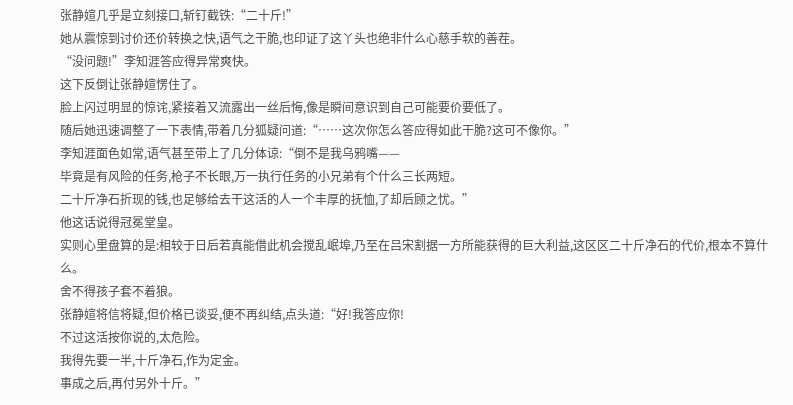张静媗几乎是立刻接口,斩钉截铁:“二十斤!”
她从震惊到讨价还价转换之快,语气之干脆,也印证了这丫头也绝非什么心慈手软的善茬。
“没问题!”李知涯答应得异常爽快。
这下反倒让张静媗愣住了。
脸上闪过明显的惊诧,紧接着又流露出一丝后悔,像是瞬间意识到自己可能要价要低了。
随后她迅速调整了一下表情,带着几分狐疑问道:“……这次你怎么答应得如此干脆?这可不像你。”
李知涯面色如常,语气甚至带上了几分体谅:“倒不是我乌鸦嘴——
毕竟是有风险的任务,枪子不长眼,万一执行任务的小兄弟有个什么三长两短。
二十斤净石折现的钱,也足够给去干这活的人一个丰厚的抚恤,了却后顾之忧。”
他这话说得冠冕堂皇。
实则心里盘算的是:相较于日后若真能借此机会搅乱岷埠,乃至在吕宋割据一方所能获得的巨大利益,这区区二十斤净石的代价,根本不算什么。
舍不得孩子套不着狼。
张静媗将信将疑,但价格已谈妥,便不再纠结,点头道:“好!我答应你!
不过这活按你说的,太危险。
我得先要一半,十斤净石,作为定金。
事成之后,再付另外十斤。”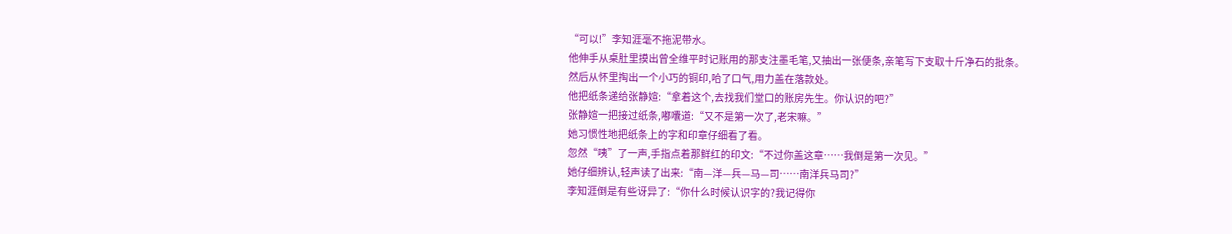“可以!”李知涯毫不拖泥带水。
他伸手从桌肚里摸出曾全维平时记账用的那支注墨毛笔,又抽出一张便条,亲笔写下支取十斤净石的批条。
然后从怀里掏出一个小巧的铜印,哈了口气,用力盖在落款处。
他把纸条递给张静媗:“拿着这个,去找我们堂口的账房先生。你认识的吧?”
张静媗一把接过纸条,嘟囔道:“又不是第一次了,老宋嘛。”
她习惯性地把纸条上的字和印章仔细看了看。
忽然“咦”了一声,手指点着那鲜红的印文:“不过你盖这章……我倒是第一次见。”
她仔细辨认,轻声读了出来:“南—洋—兵—马—司……南洋兵马司?”
李知涯倒是有些讶异了:“你什么时候认识字的?我记得你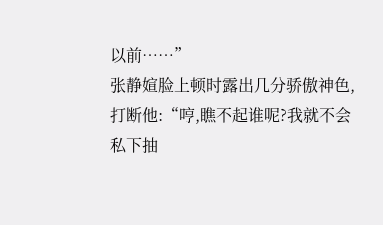以前……”
张静媗脸上顿时露出几分骄傲神色,打断他:“哼,瞧不起谁呢?我就不会私下抽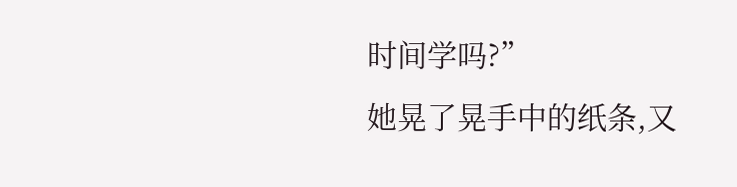时间学吗?”
她晃了晃手中的纸条,又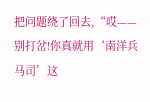把问题绕了回去,“哎——别打岔!你真就用‘南洋兵马司’这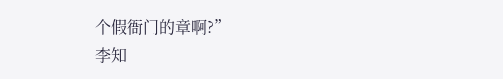个假衙门的章啊?”
李知